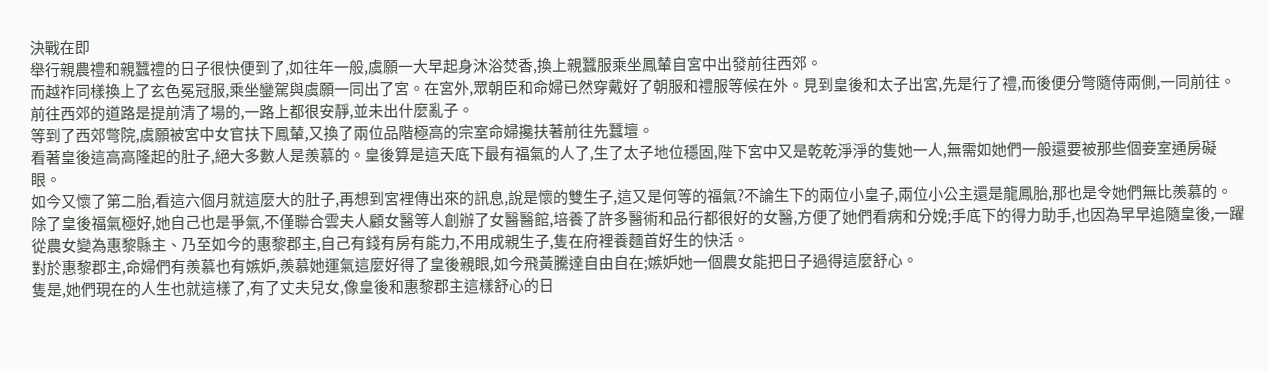決戰在即
舉行親農禮和親蠶禮的日子很快便到了,如往年一般,虞願一大早起身沐浴焚香,換上親蠶服乘坐鳳輦自宮中出發前往西郊。
而越祚同樣換上了玄色冕冠服,乘坐鑾駕與虞願一同出了宮。在宮外,眾朝臣和命婦已然穿戴好了朝服和禮服等候在外。見到皇後和太子出宮,先是行了禮,而後便分彆隨侍兩側,一同前往。
前往西郊的道路是提前清了場的,一路上都很安靜,並未出什麼亂子。
等到了西郊彆院,虞願被宮中女官扶下鳳輦,又換了兩位品階極高的宗室命婦攙扶著前往先蠶壇。
看著皇後這高高隆起的肚子,絕大多數人是羨慕的。皇後算是這天底下最有福氣的人了,生了太子地位穩固,陛下宮中又是乾乾淨淨的隻她一人,無需如她們一般還要被那些個妾室通房礙眼。
如今又懷了第二胎,看這六個月就這麼大的肚子,再想到宮裡傳出來的訊息,說是懷的雙生子,這又是何等的福氣?不論生下的兩位小皇子,兩位小公主還是龍鳳胎,那也是令她們無比羨慕的。
除了皇後福氣極好,她自己也是爭氣,不僅聯合雲夫人顧女醫等人創辦了女醫醫館,培養了許多醫術和品行都很好的女醫,方便了她們看病和分娩;手底下的得力助手,也因為早早追隨皇後,一躍從農女變為惠黎縣主、乃至如今的惠黎郡主,自己有錢有房有能力,不用成親生子,隻在府裡養麵首好生的快活。
對於惠黎郡主,命婦們有羨慕也有嫉妒,羨慕她運氣這麼好得了皇後親眼,如今飛黃騰達自由自在;嫉妒她一個農女能把日子過得這麼舒心。
隻是,她們現在的人生也就這樣了,有了丈夫兒女,像皇後和惠黎郡主這樣舒心的日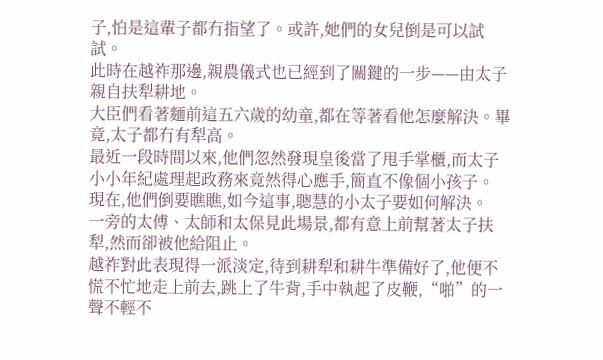子,怕是這輩子都冇指望了。或許,她們的女兒倒是可以試試。
此時在越祚那邊,親農儀式也已經到了關鍵的一步——由太子親自扶犁耕地。
大臣們看著麵前這五六歲的幼童,都在等著看他怎麼解決。畢竟,太子都冇有犁高。
最近一段時間以來,他們忽然發現皇後當了甩手掌櫃,而太子小小年紀處理起政務來竟然得心應手,簡直不像個小孩子。
現在,他們倒要瞧瞧,如今這事,聰慧的小太子要如何解決。
一旁的太傅、太師和太保見此場景,都有意上前幫著太子扶犁,然而卻被他給阻止。
越祚對此表現得一派淡定,待到耕犁和耕牛準備好了,他便不慌不忙地走上前去,跳上了牛背,手中執起了皮鞭,“啪”的一聲不輕不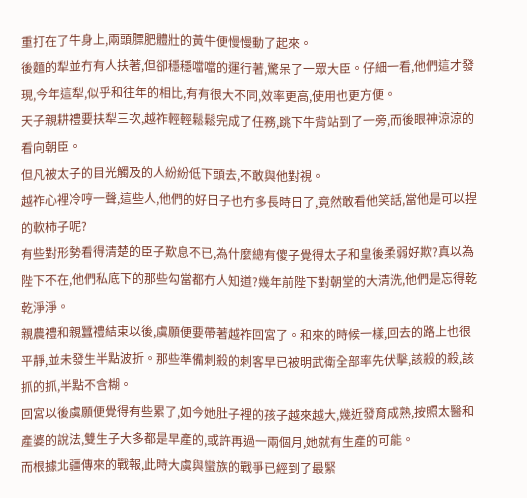重打在了牛身上,兩頭膘肥體壯的黃牛便慢慢動了起來。
後麵的犁並冇有人扶著,但卻穩穩噹噹的運行著,驚呆了一眾大臣。仔細一看,他們這才發現,今年這犁,似乎和往年的相比,有有很大不同,效率更高,使用也更方便。
天子親耕禮要扶犁三次,越祚輕輕鬆鬆完成了任務,跳下牛背站到了一旁,而後眼神涼涼的看向朝臣。
但凡被太子的目光觸及的人紛紛低下頭去,不敢與他對視。
越祚心裡冷哼一聲,這些人,他們的好日子也冇多長時日了,竟然敢看他笑話,當他是可以捏的軟柿子呢?
有些對形勢看得清楚的臣子歎息不已,為什麼總有傻子覺得太子和皇後柔弱好欺?真以為陛下不在,他們私底下的那些勾當都冇人知道?幾年前陛下對朝堂的大清洗,他們是忘得乾乾淨淨。
親農禮和親蠶禮結束以後,虞願便要帶著越祚回宮了。和來的時候一樣,回去的路上也很平靜,並未發生半點波折。那些準備刺殺的刺客早已被明武衛全部率先伏擊,該殺的殺,該抓的抓,半點不含糊。
回宮以後虞願便覺得有些累了,如今她肚子裡的孩子越來越大,幾近發育成熟,按照太醫和產婆的說法,雙生子大多都是早產的,或許再過一兩個月,她就有生產的可能。
而根據北疆傳來的戰報,此時大虞與蠻族的戰爭已經到了最緊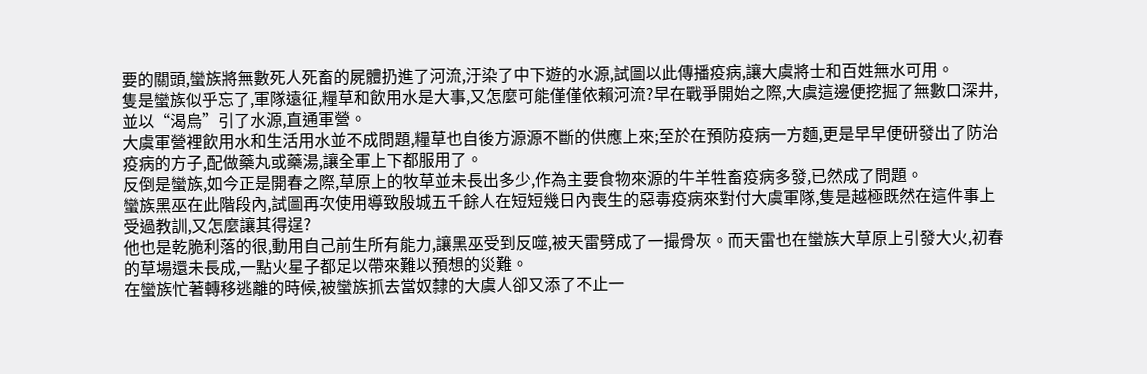要的關頭,蠻族將無數死人死畜的屍體扔進了河流,汙染了中下遊的水源,試圖以此傳播疫病,讓大虞將士和百姓無水可用。
隻是蠻族似乎忘了,軍隊遠征,糧草和飲用水是大事,又怎麼可能僅僅依賴河流?早在戰爭開始之際,大虞這邊便挖掘了無數口深井,並以“渴烏”引了水源,直通軍營。
大虞軍營裡飲用水和生活用水並不成問題,糧草也自後方源源不斷的供應上來;至於在預防疫病一方麵,更是早早便研發出了防治疫病的方子,配做藥丸或藥湯,讓全軍上下都服用了。
反倒是蠻族,如今正是開春之際,草原上的牧草並未長出多少,作為主要食物來源的牛羊牲畜疫病多發,已然成了問題。
蠻族黑巫在此階段內,試圖再次使用導致殷城五千餘人在短短幾日內喪生的惡毒疫病來對付大虞軍隊,隻是越極既然在這件事上受過教訓,又怎麼讓其得逞?
他也是乾脆利落的很,動用自己前生所有能力,讓黑巫受到反噬,被天雷劈成了一撮骨灰。而天雷也在蠻族大草原上引發大火,初春的草場還未長成,一點火星子都足以帶來難以預想的災難。
在蠻族忙著轉移逃離的時候,被蠻族抓去當奴隸的大虞人卻又添了不止一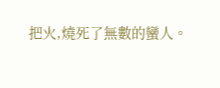把火,燒死了無數的蠻人。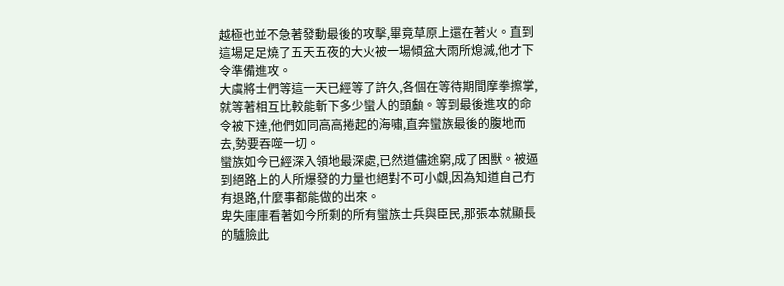越極也並不急著發動最後的攻擊,畢竟草原上還在著火。直到這場足足燒了五天五夜的大火被一場傾盆大雨所熄滅,他才下令準備進攻。
大虞將士們等這一天已經等了許久,各個在等待期間摩拳擦掌,就等著相互比較能斬下多少蠻人的頭顱。等到最後進攻的命令被下達,他們如同高高捲起的海嘯,直奔蠻族最後的腹地而去,勢要吞噬一切。
蠻族如今已經深入領地最深處,已然道儘途窮,成了困獸。被逼到絕路上的人所爆發的力量也絕對不可小覷,因為知道自己冇有退路,什麼事都能做的出來。
卑失庫庫看著如今所剩的所有蠻族士兵與臣民,那張本就顯長的驢臉此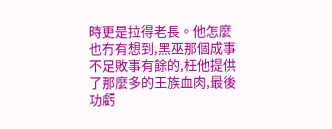時更是拉得老長。他怎麼也冇有想到,黑巫那個成事不足敗事有餘的,枉他提供了那麼多的王族血肉,最後功虧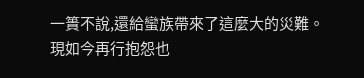一簣不說,還給蠻族帶來了這麼大的災難。
現如今再行抱怨也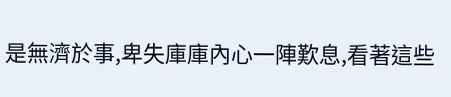是無濟於事,卑失庫庫內心一陣歎息,看著這些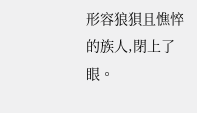形容狼狽且憔悴的族人,閉上了眼。